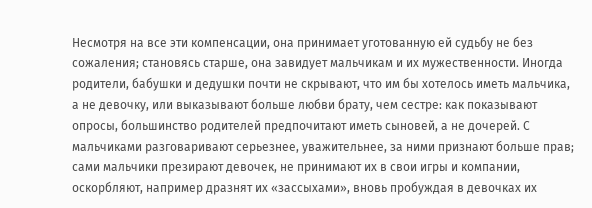Несмотря на все эти компенсации, она принимает уготованную ей судьбу не без сожаления; становясь старше, она завидует мальчикам и их мужественности. Иногда родители, бабушки и дедушки почти не скрывают, что им бы хотелось иметь мальчика, а не девочку, или выказывают больше любви брату, чем сестре: как показывают опросы, большинство родителей предпочитают иметь сыновей, а не дочерей. С мальчиками разговаривают серьезнее, уважительнее, за ними признают больше прав; сами мальчики презирают девочек, не принимают их в свои игры и компании, оскорбляют, например дразнят их «зассыхами», вновь пробуждая в девочках их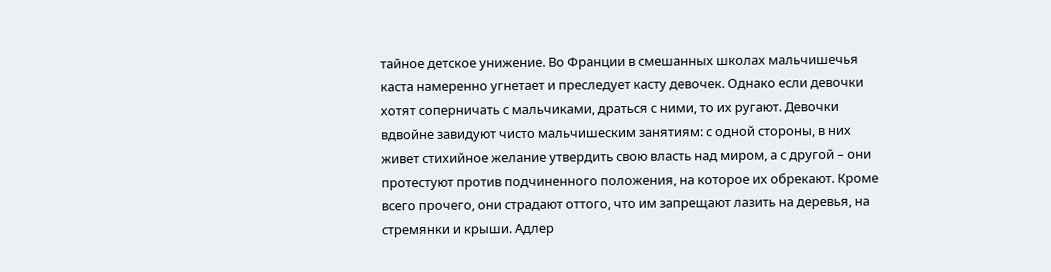тайное детское унижение. Во Франции в смешанных школах мальчишечья каста намеренно угнетает и преследует касту девочек. Однако если девочки хотят соперничать с мальчиками, драться с ними, то их ругают. Девочки вдвойне завидуют чисто мальчишеским занятиям: с одной стороны, в них живет стихийное желание утвердить свою власть над миром, а с другой – они протестуют против подчиненного положения, на которое их обрекают. Кроме всего прочего, они страдают оттого, что им запрещают лазить на деревья, на стремянки и крыши. Адлер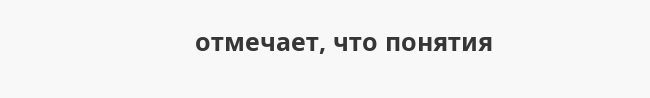отмечает, что понятия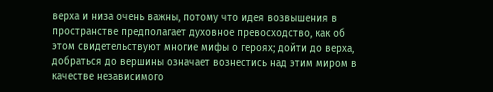верха и низа очень важны, потому что идея возвышения в пространстве предполагает духовное превосходство, как об этом свидетельствуют многие мифы о героях; дойти до верха, добраться до вершины означает вознестись над этим миром в качестве независимого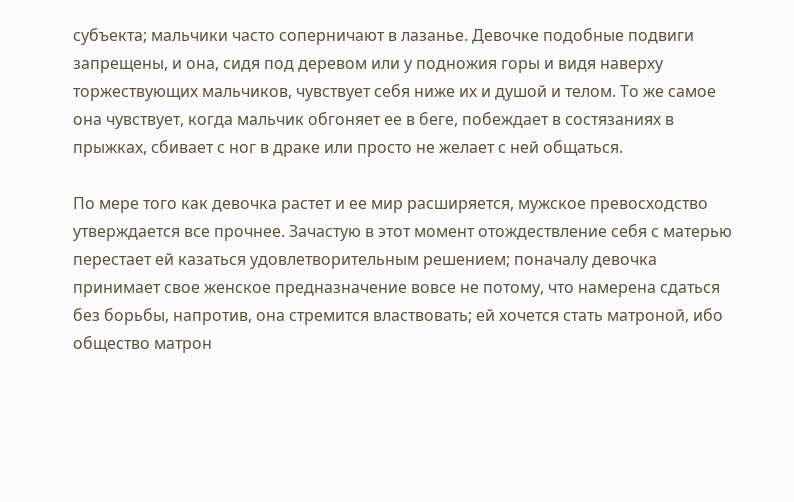субъекта; мальчики часто соперничают в лазанье. Девочке подобные подвиги запрещены, и она, сидя под деревом или у подножия горы и видя наверху торжествующих мальчиков, чувствует себя ниже их и душой и телом. То же самое она чувствует, когда мальчик обгоняет ее в беге, побеждает в состязаниях в прыжках, сбивает с ног в драке или просто не желает с ней общаться.

По мере того как девочка растет и ее мир расширяется, мужское превосходство утверждается все прочнее. Зачастую в этот момент отождествление себя с матерью перестает ей казаться удовлетворительным решением; поначалу девочка принимает свое женское предназначение вовсе не потому, что намерена сдаться без борьбы, напротив, она стремится властвовать; ей хочется стать матроной, ибо общество матрон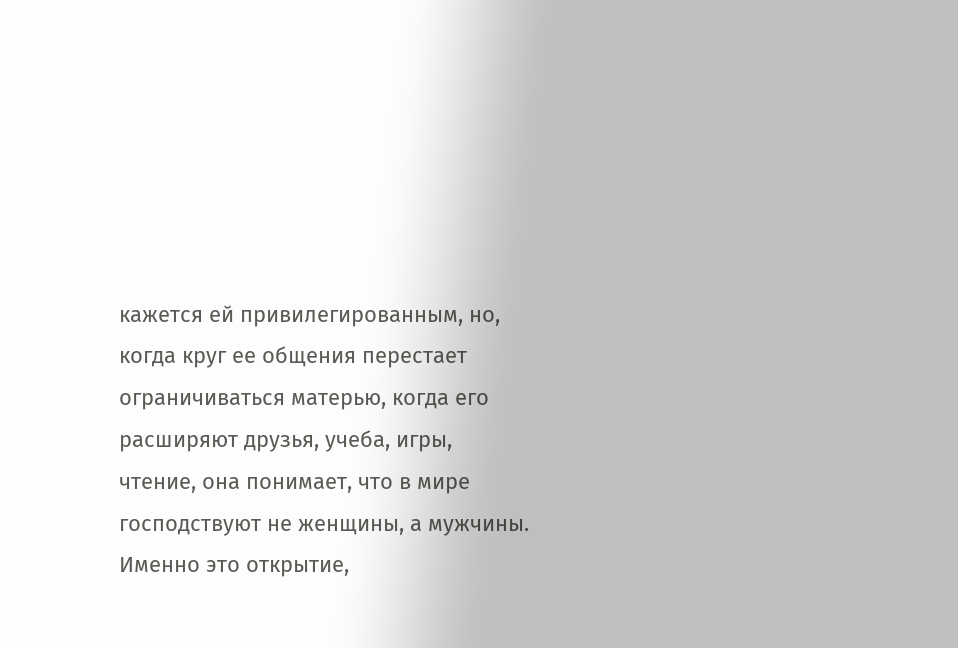кажется ей привилегированным, но, когда круг ее общения перестает ограничиваться матерью, когда его расширяют друзья, учеба, игры, чтение, она понимает, что в мире господствуют не женщины, а мужчины. Именно это открытие,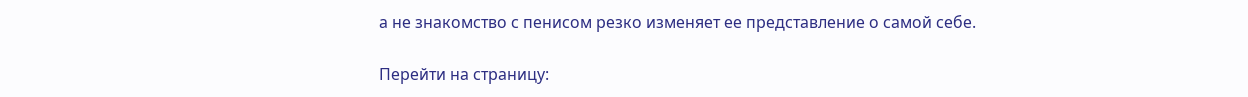а не знакомство с пенисом резко изменяет ее представление о самой себе.

Перейти на страницу: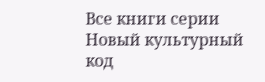Все книги серии Новый культурный код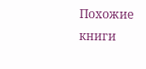Похожие книги